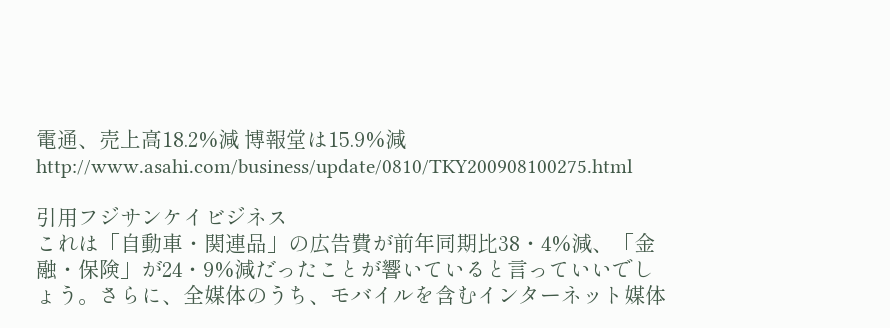電通、売上高18.2%減 博報堂は15.9%減
http://www.asahi.com/business/update/0810/TKY200908100275.html

引用フジサンケイビジネス
これは「自動車・関連品」の広告費が前年同期比38・4%減、「金融・保険」が24・9%減だったことが響いていると言っていいでしょう。さらに、全媒体のうち、モバイルを含むインターネット媒体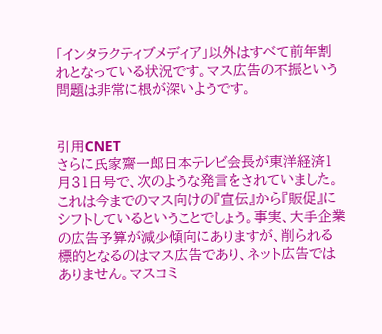「インタラクティブメディア」以外はすべて前年割れとなっている状況です。マス広告の不振という問題は非常に根が深いようです。


引用CNET
さらに氏家齋一郎日本テレビ会長が東洋経済1月31日号で、次のような発言をされていました。
これは今までのマス向けの『宣伝』から『販促』にシフトしているということでしょう。事実、大手企業の広告予算が減少傾向にありますが、削られる標的となるのはマス広告であり、ネット広告ではありません。マスコミ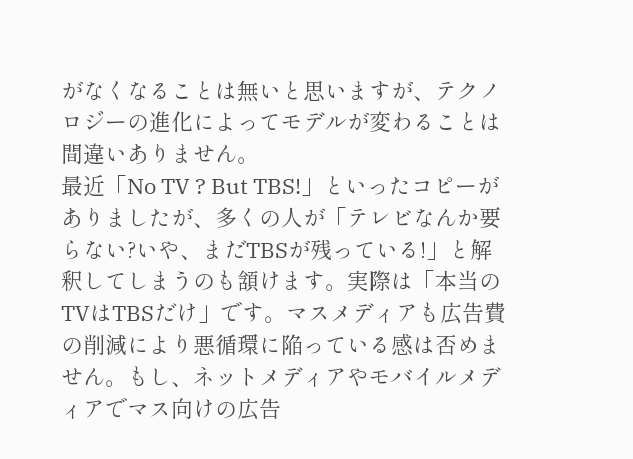がなくなることは無いと思いますが、テクノロジーの進化によってモデルが変わることは間違いありません。
最近「No TV ? But TBS!」といったコピーがありましたが、多くの人が「テレビなんか要らない?いや、まだTBSが残っている!」と解釈してしまうのも頷けます。実際は「本当のTVはTBSだけ」です。マスメディアも広告費の削減により悪循環に陥っている感は否めません。もし、ネットメディアやモバイルメディアでマス向けの広告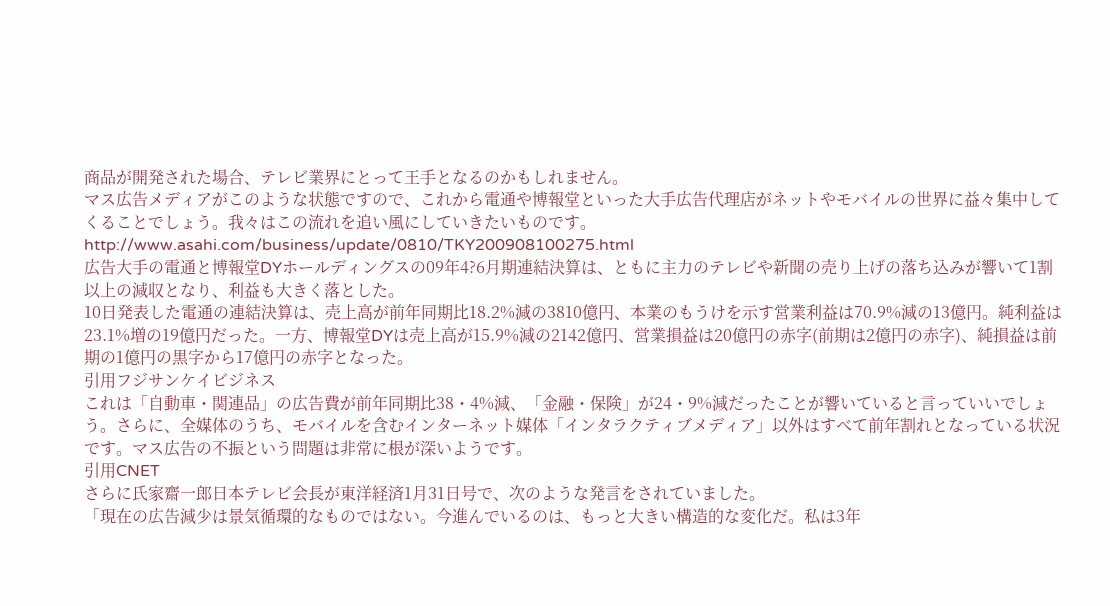商品が開発された場合、テレビ業界にとって王手となるのかもしれません。
マス広告メディアがこのような状態ですので、これから電通や博報堂といった大手広告代理店がネットやモバイルの世界に益々集中してくることでしょう。我々はこの流れを追い風にしていきたいものです。
http://www.asahi.com/business/update/0810/TKY200908100275.html
広告大手の電通と博報堂DYホールディングスの09年4?6月期連結決算は、ともに主力のテレビや新聞の売り上げの落ち込みが響いて1割以上の減収となり、利益も大きく落とした。
10日発表した電通の連結決算は、売上高が前年同期比18.2%減の3810億円、本業のもうけを示す営業利益は70.9%減の13億円。純利益は23.1%増の19億円だった。一方、博報堂DYは売上高が15.9%減の2142億円、営業損益は20億円の赤字(前期は2億円の赤字)、純損益は前期の1億円の黒字から17億円の赤字となった。
引用フジサンケイビジネス
これは「自動車・関連品」の広告費が前年同期比38・4%減、「金融・保険」が24・9%減だったことが響いていると言っていいでしょう。さらに、全媒体のうち、モバイルを含むインターネット媒体「インタラクティブメディア」以外はすべて前年割れとなっている状況です。マス広告の不振という問題は非常に根が深いようです。
引用CNET
さらに氏家齋一郎日本テレビ会長が東洋経済1月31日号で、次のような発言をされていました。
「現在の広告減少は景気循環的なものではない。今進んでいるのは、もっと大きい構造的な変化だ。私は3年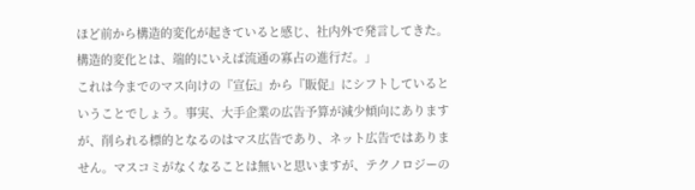ほど前から構造的変化が起きていると感じ、社内外で発言してきた。構造的変化とは、端的にいえば流通の寡占の進行だ。」
これは今までのマス向けの『宣伝』から『販促』にシフトしているということでしょう。事実、大手企業の広告予算が減少傾向にありますが、削られる標的となるのはマス広告であり、ネット広告ではありません。マスコミがなくなることは無いと思いますが、テクノロジーの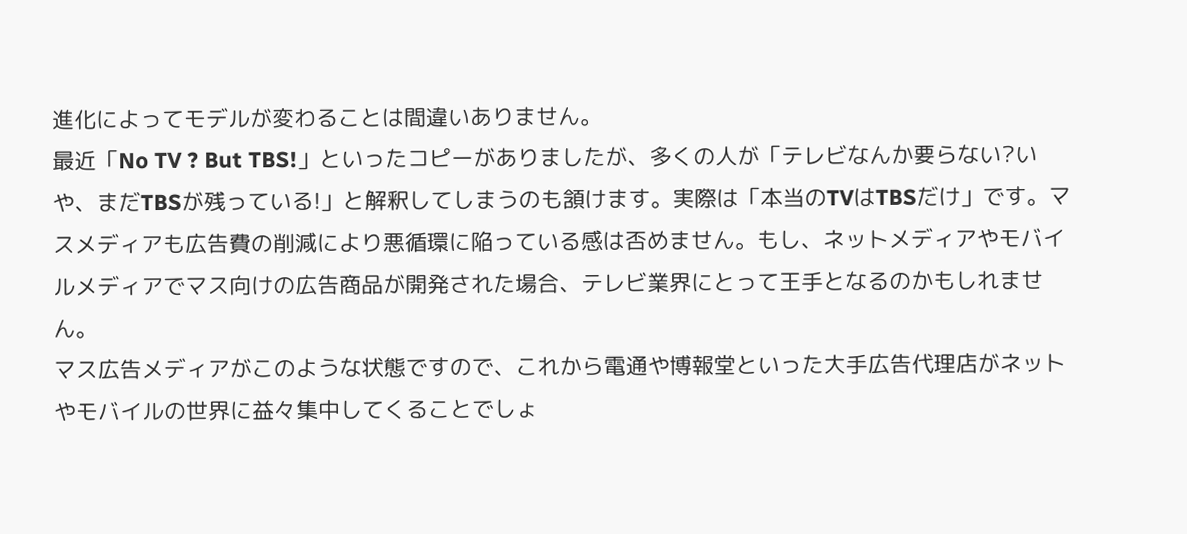進化によってモデルが変わることは間違いありません。
最近「No TV ? But TBS!」といったコピーがありましたが、多くの人が「テレビなんか要らない?いや、まだTBSが残っている!」と解釈してしまうのも頷けます。実際は「本当のTVはTBSだけ」です。マスメディアも広告費の削減により悪循環に陥っている感は否めません。もし、ネットメディアやモバイルメディアでマス向けの広告商品が開発された場合、テレビ業界にとって王手となるのかもしれません。
マス広告メディアがこのような状態ですので、これから電通や博報堂といった大手広告代理店がネットやモバイルの世界に益々集中してくることでしょ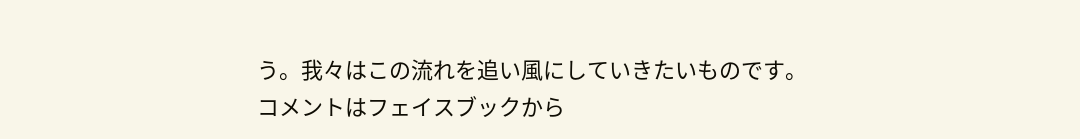う。我々はこの流れを追い風にしていきたいものです。
コメントはフェイスブックから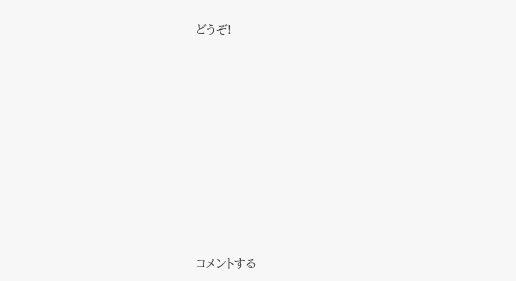どうぞ!












コメントする